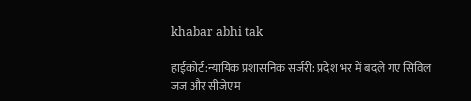khabar abhi tak

हाईकोर्ट:न्यायिक प्रशासनिक सर्जरी: प्रदेश भर में बदले गए सिविल जज और सीजेएम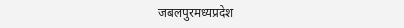जबलपुरमध्यप्रदेश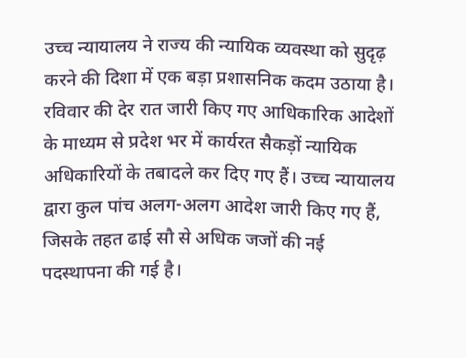उच्च न्यायालय ने राज्य की न्यायिक व्यवस्था को सुदृढ़ करने की दिशा में एक बड़ा प्रशासनिक कदम उठाया है। रविवार की देर रात जारी किए गए आधिकारिक आदेशों के माध्यम से प्रदेश भर में कार्यरत सैकड़ों न्यायिक अधिकारियों के तबादले कर दिए गए हैं। उच्च न्यायालय द्वारा कुल पांच अलग-अलग आदेश जारी किए गए हैं, जिसके तहत ढाई सौ से अधिक जजों की नई पदस्थापना की गई है।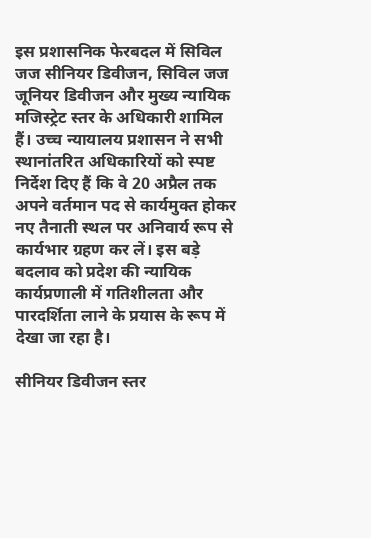इस प्रशासनिक फेरबदल में सिविल जज सीनियर डिवीजन, सिविल जज जूनियर डिवीजन और मुख्य न्यायिक मजिस्ट्रेट स्तर के अधिकारी शामिल हैं। उच्च न्यायालय प्रशासन ने सभी स्थानांतरित अधिकारियों को स्पष्ट निर्देश दिए हैं कि वे 20 अप्रैल तक अपने वर्तमान पद से कार्यमुक्त होकर नए तैनाती स्थल पर अनिवार्य रूप से कार्यभार ग्रहण कर लें। इस बड़े बदलाव को प्रदेश की न्यायिक कार्यप्रणाली में गतिशीलता और पारदर्शिता लाने के प्रयास के रूप में देखा जा रहा है।

सीनियर डिवीजन स्तर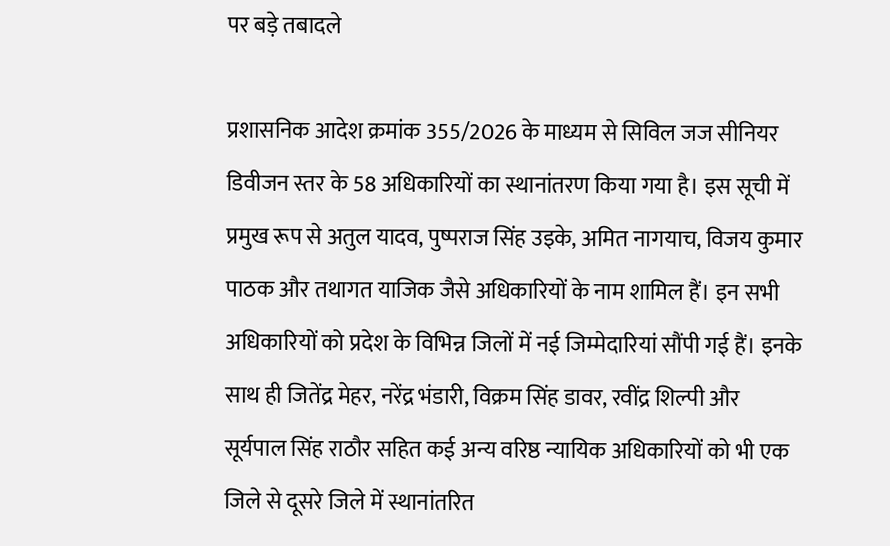पर बड़े तबादले

प्रशासनिक आदेश क्रमांक 355/2026 के माध्यम से सिविल जज सीनियर डिवीजन स्तर के 58 अधिकारियों का स्थानांतरण किया गया है। इस सूची में प्रमुख रूप से अतुल यादव, पुष्पराज सिंह उइके, अमित नागयाच, विजय कुमार पाठक और तथागत याजिक जैसे अधिकारियों के नाम शामिल हैं। इन सभी अधिकारियों को प्रदेश के विभिन्न जिलों में नई जिम्मेदारियां सौंपी गई हैं। इनके साथ ही जितेंद्र मेहर, नरेंद्र भंडारी, विक्रम सिंह डावर, रवींद्र शिल्पी और सूर्यपाल सिंह राठौर सहित कई अन्य वरिष्ठ न्यायिक अधिकारियों को भी एक जिले से दूसरे जिले में स्थानांतरित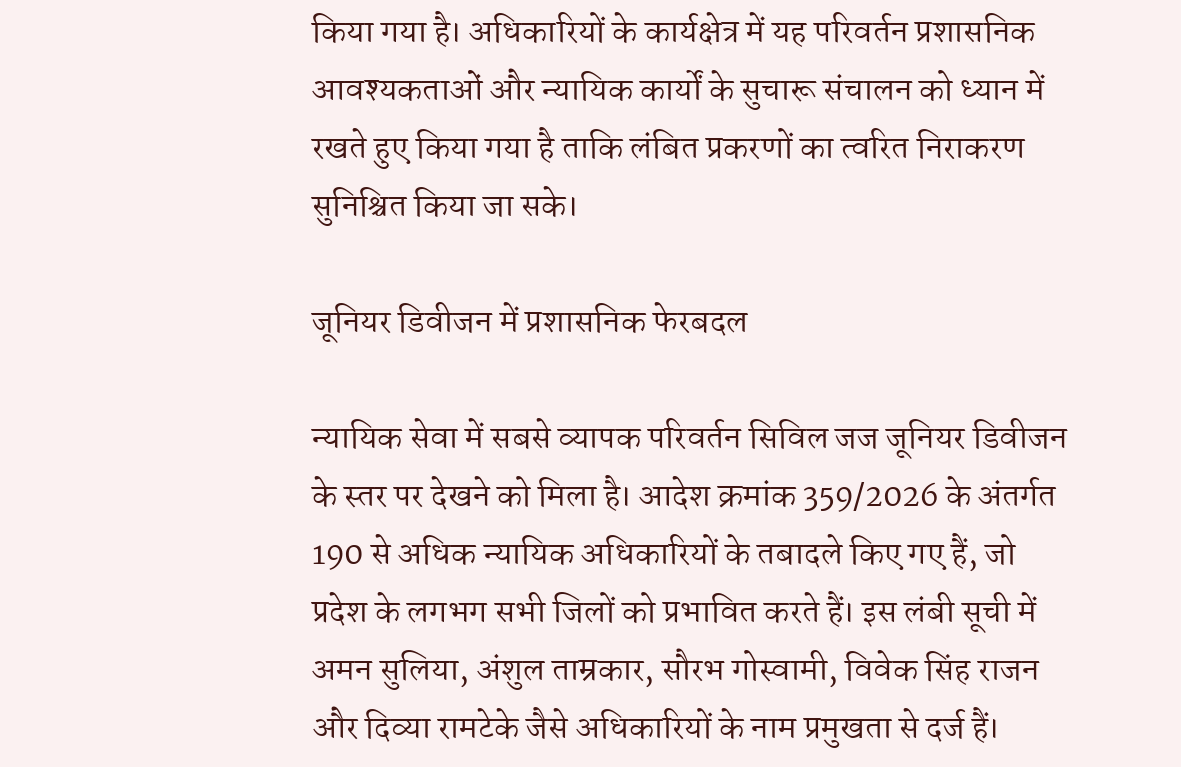किया गया है। अधिकारियों के कार्यक्षेत्र में यह परिवर्तन प्रशासनिक आवश्यकताओं और न्यायिक कार्यों के सुचारू संचालन को ध्यान में रखते हुए किया गया है ताकि लंबित प्रकरणों का त्वरित निराकरण सुनिश्चित किया जा सके।

जूनियर डिवीजन में प्रशासनिक फेरबदल

न्यायिक सेवा में सबसे व्यापक परिवर्तन सिविल जज जूनियर डिवीजन के स्तर पर देखने को मिला है। आदेश क्रमांक 359/2026 के अंतर्गत 190 से अधिक न्यायिक अधिकारियों के तबादले किए गए हैं, जो प्रदेश के लगभग सभी जिलों को प्रभावित करते हैं। इस लंबी सूची में अमन सुलिया, अंशुल ताम्रकार, सौरभ गोस्वामी, विवेक सिंह राजन और दिव्या रामटेके जैसे अधिकारियों के नाम प्रमुखता से दर्ज हैं।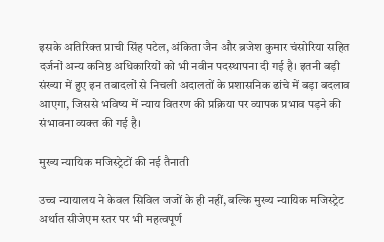इसके अतिरिक्त प्राची सिंह पटेल, अंकिता जैन और ब्रजेश कुमार चंसोरिया सहित दर्जनों अन्य कनिष्ठ अधिकारियों को भी नवीन पदस्थापना दी गई है। इतनी बड़ी संख्या में हुए इन तबादलों से निचली अदालतों के प्रशासनिक ढांचे में बड़ा बदलाव आएगा, जिससे भविष्य में न्याय वितरण की प्रक्रिया पर व्यापक प्रभाव पड़ने की संभावना व्यक्त की गई है।

मुख्य न्यायिक मजिस्ट्रेटों की नई तैनाती

उच्च न्यायालय ने केवल सिविल जजों के ही नहीं, बल्कि मुख्य न्यायिक मजिस्ट्रेट अर्थात सीजेएम स्तर पर भी महत्वपूर्ण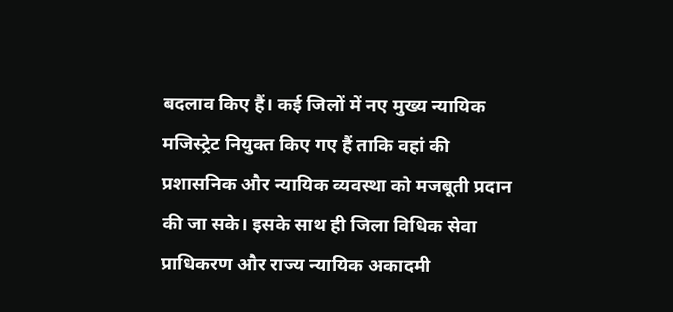बदलाव किए हैं। कई जिलों में नए मुख्य न्यायिक मजिस्ट्रेट नियुक्त किए गए हैं ताकि वहां की प्रशासनिक और न्यायिक व्यवस्था को मजबूती प्रदान की जा सके। इसके साथ ही जिला विधिक सेवा प्राधिकरण और राज्य न्यायिक अकादमी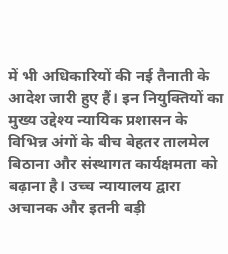में भी अधिकारियों की नई तैनाती के आदेश जारी हुए हैं। इन नियुक्तियों का मुख्य उद्देश्य न्यायिक प्रशासन के विभिन्न अंगों के बीच बेहतर तालमेल बिठाना और संस्थागत कार्यक्षमता को बढ़ाना है। उच्च न्यायालय द्वारा अचानक और इतनी बड़ी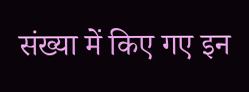संख्या में किए गए इन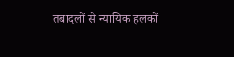तबादलों से न्यायिक हलकों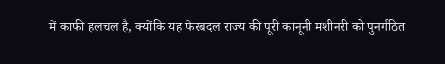में काफी हलचल है, क्योंकि यह फेरबदल राज्य की पूरी कानूनी मशीनरी को पुनर्गठित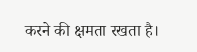करने की क्षमता रखता है।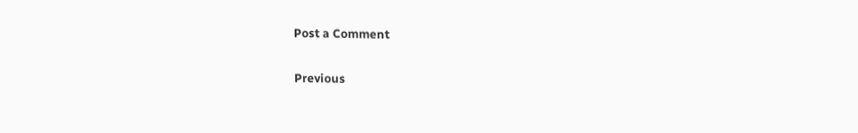Post a Comment

Previous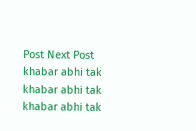Post Next Post
khabar abhi tak
khabar abhi tak
khabar abhi tak